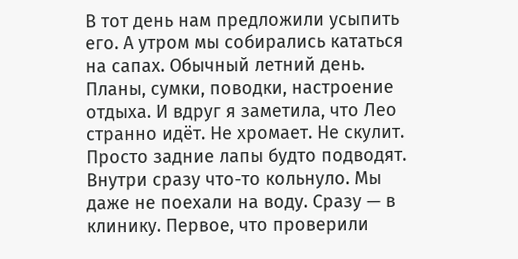В тот день нам предложили усыпить его. А утром мы собирались кататься на сапах. Обычный летний день. Планы, сумки, поводки, настроение отдыха. И вдруг я заметила, что Лео странно идёт. Не хромает. Не скулит. Просто задние лапы будто подводят. Внутри сразу что-то кольнуло. Мы даже не поехали на воду. Сразу — в клинику. Первое, что проверили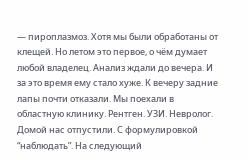— пироплазмоз. Хотя мы были обработаны от клещей. Но летом это первое, о чём думает любой владелец. Анализ ждали до вечера. И за это время ему стало хуже. К вечеру задние лапы почти отказали. Мы поехали в областную клинику. Рентген. УЗИ. Невролог. Домой нас отпустили. С формулировкой “наблюдать”. На следующий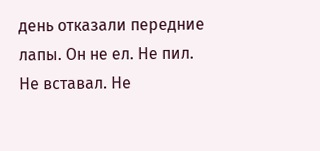день отказали передние лапы. Он не ел. Не пил. Не вставал. Не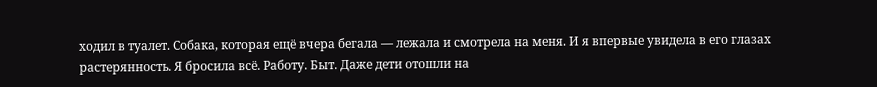ходил в туалет. Собака, которая ещё вчера бегала — лежала и смотрела на меня. И я впервые увидела в его глазах растерянность. Я бросила всё. Работу. Быт. Даже дети отошли на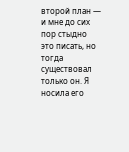второй план — и мне до сих пор стыдно это писать, но тогда существовал только он. Я носила его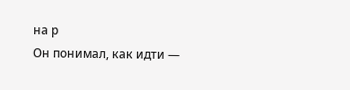на р
Он понимал, как идти —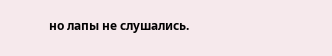но лапы не слушались.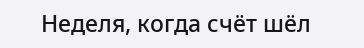Неделя, когда счёт шёл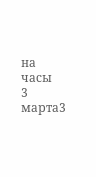на часы
3 марта3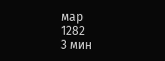мар
1282
3 мин